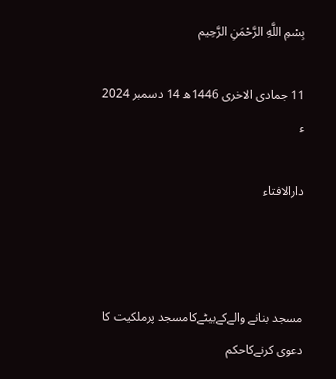بِسْمِ اللَّهِ الرَّحْمَنِ الرَّحِيم

11 جمادى الاخرى 1446ھ 14 دسمبر 2024 ء

دارالافتاء



مسجد بنانے والےکےبیٹےکامسجد پرملکیت کا دعوی کرنےکاحکم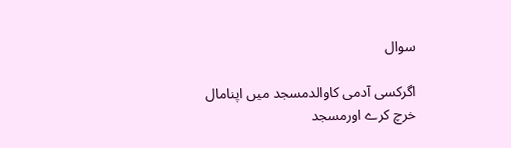سوال

اگرکسی آدمی کاوالدمسجد میں اپنامال خرچ کرے اورمسجد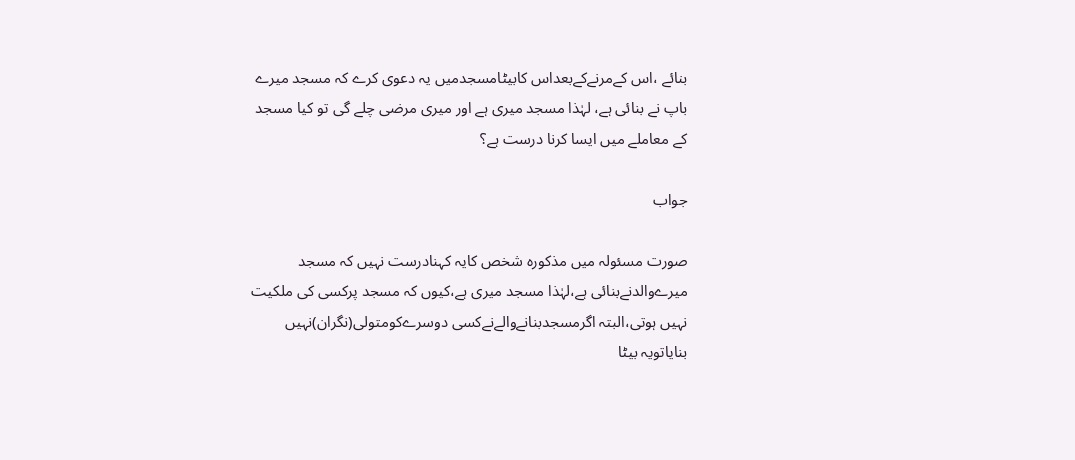بنائے ،اس کےمرنےکےبعداس کابیٹامسجدمیں یہ دعوی کرے کہ مسجد میرے باپ نے بنائی ہے، لہٰذا مسجد میری ہے اور میری مرضی چلے گی تو کیا مسجد کے معاملے میں ایسا کرنا درست ہے؟

جواب

صورت مسئولہ میں مذکورہ شخص کایہ کہنادرست نہیں کہ مسجد میرےوالدنےبنائی ہے،لہٰذا مسجد میری ہے،کیوں کہ مسجد پرکسی کی ملکیت نہیں ہوتی،البتہ اگرمسجدبنانےوالےنےکسی دوسرےکومتولی(نگران)نہیں بنایاتویہ بیٹا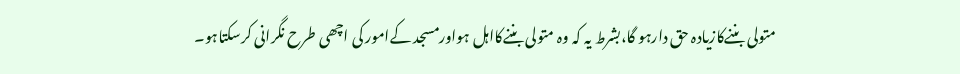متولی بننےکازیادہ حق دارہو گا،بشرط یہ کہ وہ متولی بننےکااہل ہواورمسجد کےامور کی اچھی طرح نگرانی کرسکتاہو۔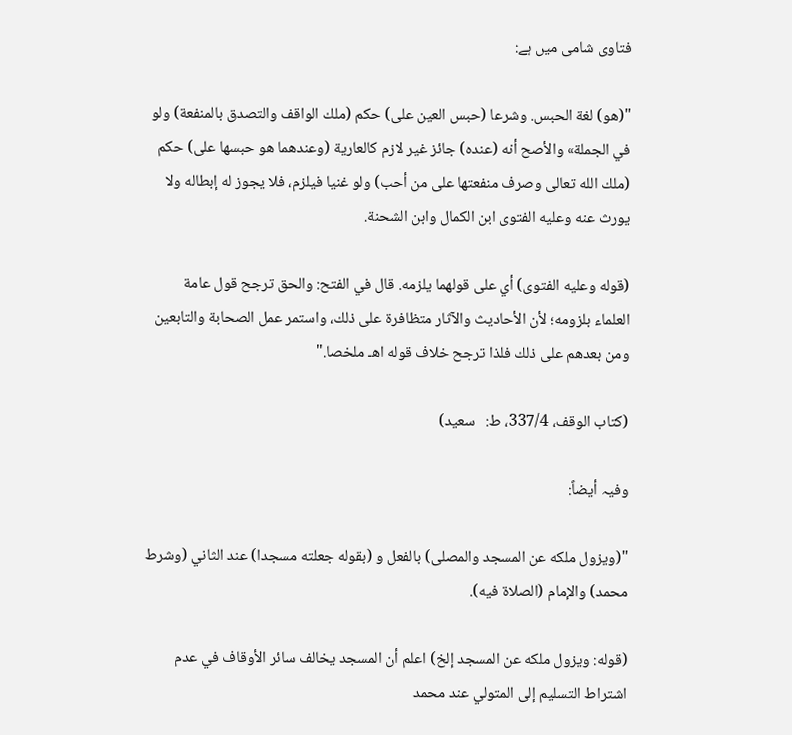فتاوی شامی میں ہے:

"(هو) لغة الحبس. وشرعا (حبس العين على) حكم (ملك الواقف والتصدق بالمنفعة) ولو في الجملة» والأصح أنه (عنده) جائز غير لازم كالعارية (وعندهما هو حبسها على) حكم (ملك الله تعالى وصرف منفعتها على من أحب) ولو غنيا فيلزم، فلا يجوز له إبطاله ولا يورث عنه وعليه الفتوى ابن الكمال وابن الشحنة.

(قوله وعليه الفتوى) أي على قولهما يلزمه. قال في الفتح: والحق ترجح قول عامة العلماء بلزومه؛ لأن الأحاديث والآثار متظافرة على ذلك، واستمر عمل الصحابة والتابعين ومن بعدهم على ذلك فلذا ترجح خلاف قوله اهـ ملخصا."

(کتاب الوقف، 337/4، ط:   سعید)

وفیہ أیضاً:

"(ويزول ملكه عن المسجد والمصلى) بالفعل و (بقوله جعلته مسجدا) عند الثاني (وشرط محمد) والإمام (الصلاة فيه).

(قوله: ويزول ملكه عن المسجد إلخ) اعلم أن المسجد يخالف سائر الأوقاف في عدم اشتراط التسليم إلى المتولي عند محمد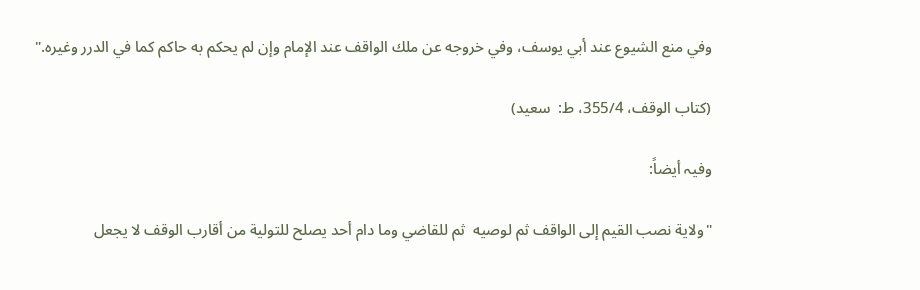وفي منع الشيوع عند أبي يوسف، وفي خروجه عن ملك الواقف عند الإمام وإن لم يحكم به حاكم كما في الدرر وغيره."

(کتاب الوقف، 355/4، ط:  سعید)

وفیہ أیضاً:

"ولاية نصب القيم إلى الواقف ثم لوصيه  ثم للقاضي وما دام أحد یصلح للتولیة من أقارب الوقف لا یجعل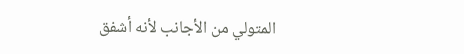المتولي من الأجانب لأنه أشفق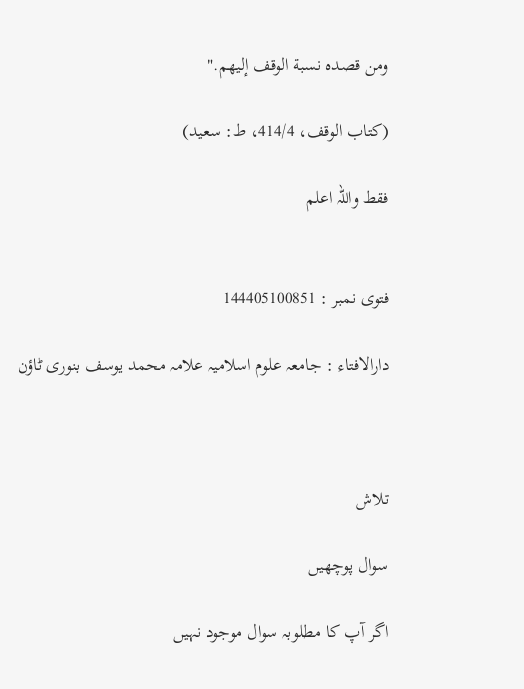ومن قصدہ نسبة الوقف إلیهم."

(كتاب الوقف، 414/4، ط: سعيد)

فقط واللہ اعلم


فتوی نمبر : 144405100851

دارالافتاء : جامعہ علوم اسلامیہ علامہ محمد یوسف بنوری ٹاؤن



تلاش

سوال پوچھیں

اگر آپ کا مطلوبہ سوال موجود نہیں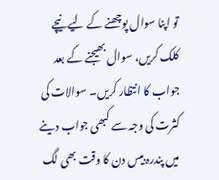تو اپنا سوال پوچھنے کے لیے نیچے کلک کریں، سوال بھیجنے کے بعد جواب کا انتظار کریں۔ سوالات کی کثرت کی وجہ سے کبھی جواب دینے میں پندرہ بیس دن کا وقت بھی لگ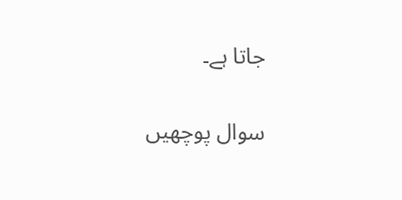جاتا ہے۔

سوال پوچھیں